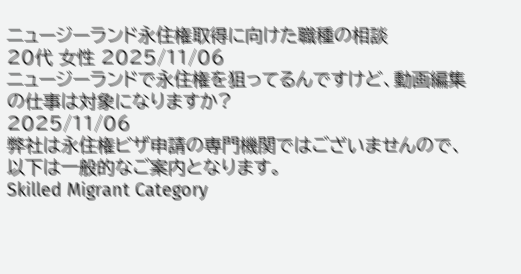ニュージーランド永住権取得に向けた職種の相談
20代 女性 2025/11/06
ニュージーランドで永住権を狙ってるんですけど、動画編集の仕事は対象になりますか?
2025/11/06
弊社は永住権ビザ申請の専門機関ではございませんので、以下は一般的なご案内となります。
Skilled Migrant Category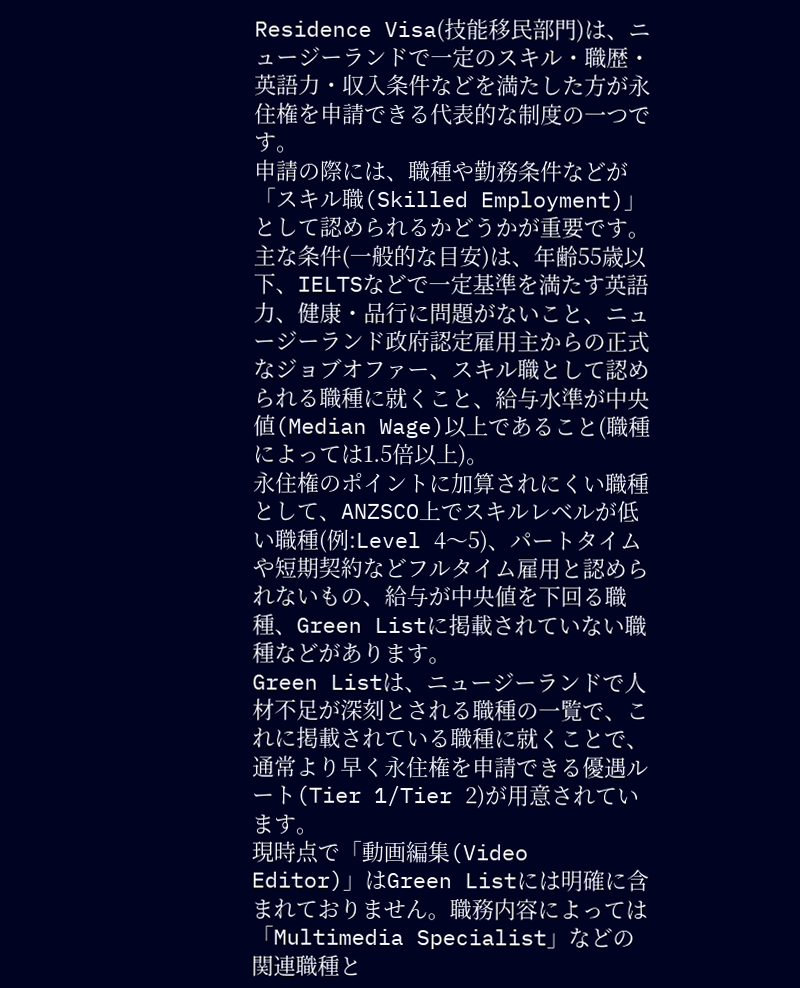Residence Visa(技能移民部門)は、ニュージーランドで一定のスキル・職歴・英語力・収入条件などを満たした方が永住権を申請できる代表的な制度の一つです。
申請の際には、職種や勤務条件などが「スキル職(Skilled Employment)」として認められるかどうかが重要です。
主な条件(一般的な目安)は、年齢55歳以下、IELTSなどで一定基準を満たす英語力、健康・品行に問題がないこと、ニュージーランド政府認定雇用主からの正式なジョブオファー、スキル職として認められる職種に就くこと、給与水準が中央値(Median Wage)以上であること(職種によっては1.5倍以上)。
永住権のポイントに加算されにくい職種として、ANZSCO上でスキルレベルが低い職種(例:Level 4〜5)、パートタイムや短期契約などフルタイム雇用と認められないもの、給与が中央値を下回る職種、Green Listに掲載されていない職種などがあります。
Green Listは、ニュージーランドで人材不足が深刻とされる職種の一覧で、これに掲載されている職種に就くことで、通常より早く永住権を申請できる優遇ルート(Tier 1/Tier 2)が用意されています。
現時点で「動画編集(Video Editor)」はGreen Listには明確に含まれておりません。職務内容によっては「Multimedia Specialist」などの関連職種と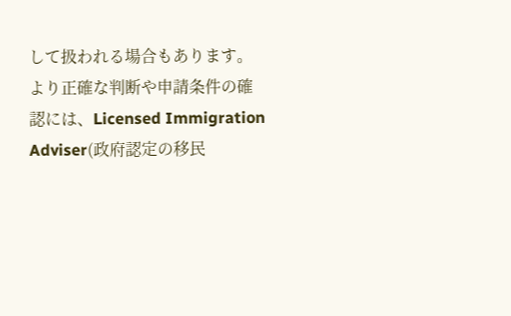して扱われる場合もあります。
より正確な判断や申請条件の確認には、Licensed Immigration Adviser(政府認定の移民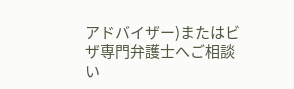アドバイザー)またはビザ専門弁護士へご相談い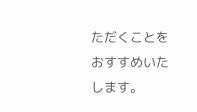ただくことをおすすめいたします。